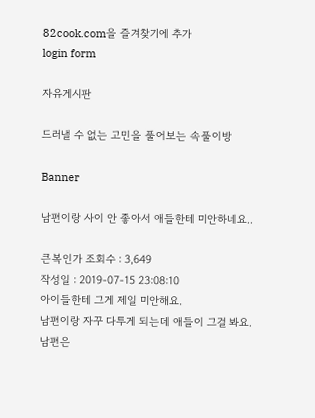82cook.com을 즐겨찾기에 추가
login form

자유게시판

드러낼 수 없는 고민을 풀어보는 속풀이방

Banner

남편이랑 사이 안 좋아서 애들한테 미안하네요..

큰복인가 조회수 : 3,649
작성일 : 2019-07-15 23:08:10
아이들한테 그게 제일 미안해요.
남편이랑 자꾸 다투게 되는데 애들이 그걸 봐요.
남편은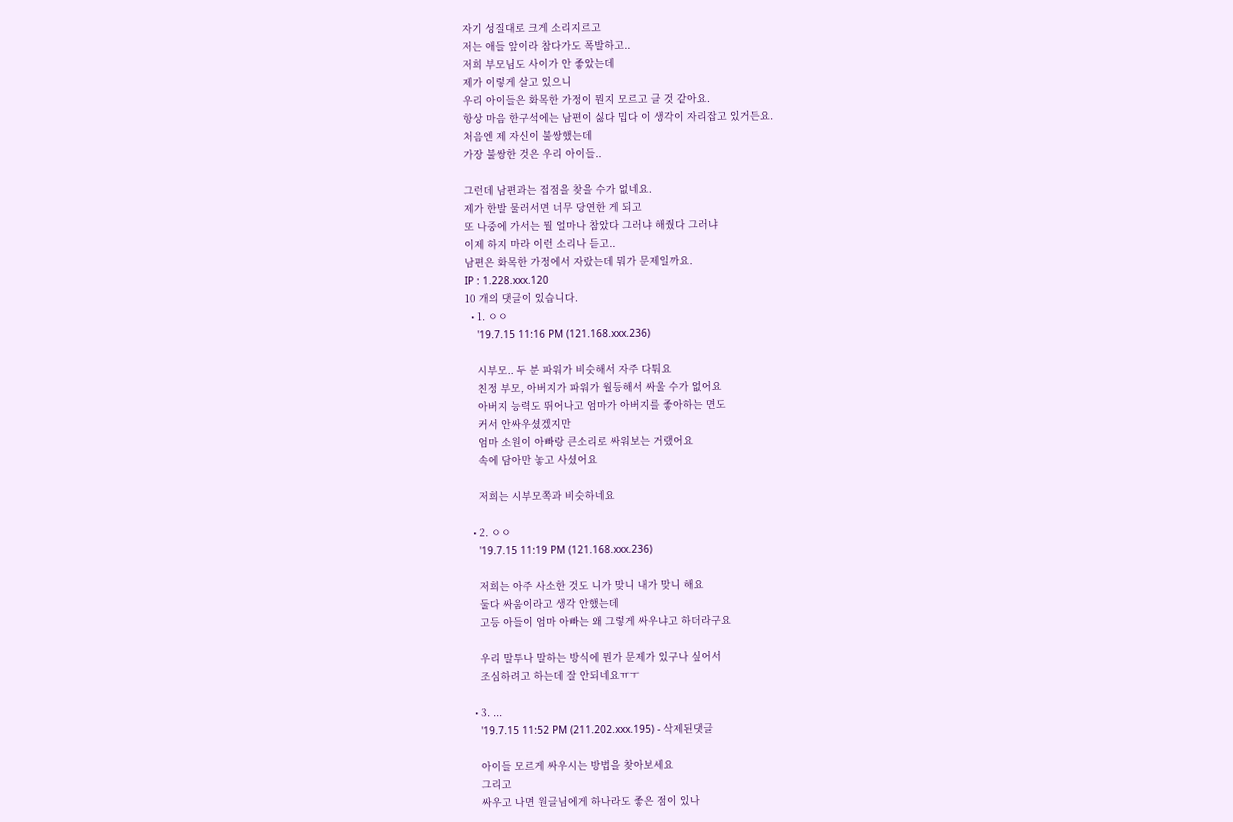자기 성질대로 크게 소리지르고
저는 애들 앞이라 참다가도 폭발하고..
저희 부모님도 사이가 안 좋았는데
제가 이렇게 살고 있으니
우리 아이들은 화목한 가정이 뭔지 모르고 클 것 같아요.
항상 마음 한구석에는 남편이 싫다 밉다 이 생각이 자리잡고 있거든요.
처음엔 제 자신이 불쌍했는데
가장 불쌍한 것은 우리 아이들..

그런데 남편과는 접점을 찾을 수가 없네요.
제가 한발 물러서면 너무 당연한 게 되고
또 나중에 가서는 뭘 얼마나 참았다 그러냐 해줬다 그러냐
이제 하지 마라 이런 소리나 듣고..
남편은 화목한 가정에서 자랐는데 뭐가 문제일까요.
IP : 1.228.xxx.120
10 개의 댓글이 있습니다.
  • 1. ㅇㅇ
    '19.7.15 11:16 PM (121.168.xxx.236)

    시부모.. 두 분 파워가 비슷해서 자주 다퉈요
    친정 부모, 아버지가 파워가 월등해서 싸울 수가 없어요
    아버지 능력도 뛰어나고 엄마가 아버지를 좋아하는 면도
    커서 안싸우셨겠지만
    엄마 소원이 아빠랑 큰소리로 싸워보는 거랬어요
    속에 담아만 놓고 사셨어요

    저희는 시부모쪽과 비슷하네요

  • 2. ㅇㅇ
    '19.7.15 11:19 PM (121.168.xxx.236)

    저희는 아주 사소한 것도 니가 맞니 내가 맞니 해요
    둘다 싸움이라고 생각 안했는데
    고등 아들이 엄마 아빠는 왜 그렇게 싸우냐고 하더라구요

    우리 말투나 말하는 방식에 뭔가 문제가 있구나 싶어서
    조심하려고 하는데 잘 안되네요ㅠㅜ

  • 3. ...
    '19.7.15 11:52 PM (211.202.xxx.195) - 삭제된댓글

    아이들 모르게 싸우시는 방법을 찾아보세요
    그리고
    싸우고 나면 원글님에게 하나라도 좋은 점이 있나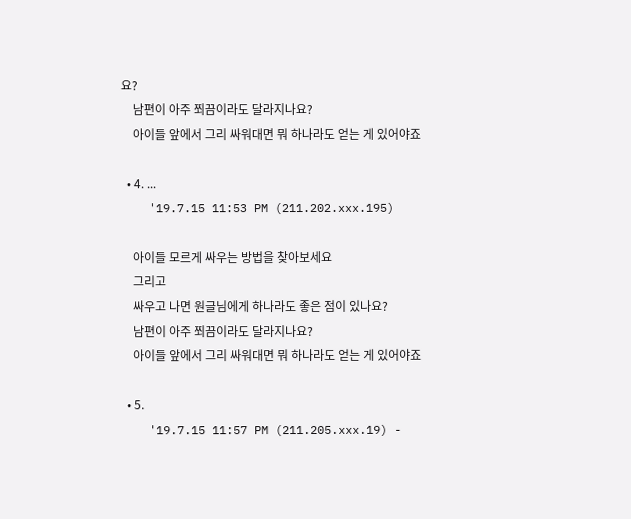요?
    남편이 아주 쬐끔이라도 달라지나요?
    아이들 앞에서 그리 싸워대면 뭐 하나라도 얻는 게 있어야죠

  • 4. ...
    '19.7.15 11:53 PM (211.202.xxx.195)

    아이들 모르게 싸우는 방법을 찾아보세요
    그리고
    싸우고 나면 원글님에게 하나라도 좋은 점이 있나요?
    남편이 아주 쬐끔이라도 달라지나요?
    아이들 앞에서 그리 싸워대면 뭐 하나라도 얻는 게 있어야죠

  • 5.
    '19.7.15 11:57 PM (211.205.xxx.19) -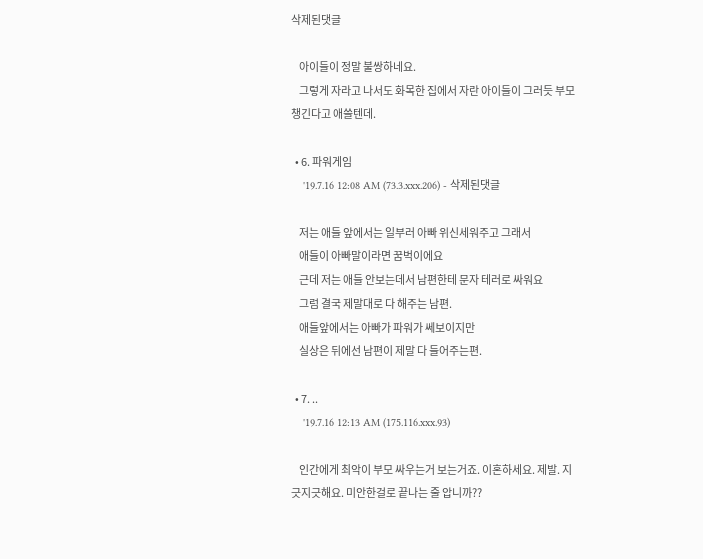삭제된댓글

    아이들이 정말 불쌍하네요.
    그렇게 자라고 나서도 화목한 집에서 자란 아이들이 그러듯 부모 챙긴다고 애쓸텐데.

  • 6. 파워게임
    '19.7.16 12:08 AM (73.3.xxx.206) - 삭제된댓글

    저는 애들 앞에서는 일부러 아빠 위신세워주고 그래서
    애들이 아빠말이라면 꿈벅이에요
    근데 저는 애들 안보는데서 남편한테 문자 테러로 싸워요
    그럼 결국 제말대로 다 해주는 남편.
    애들앞에서는 아빠가 파워가 쎄보이지만
    실상은 뒤에선 남편이 제말 다 들어주는편.

  • 7. ..
    '19.7.16 12:13 AM (175.116.xxx.93)

    인간에게 최악이 부모 싸우는거 보는거죠. 이혼하세요. 제발. 지긋지긋해요. 미안한걸로 끝나는 줄 압니까??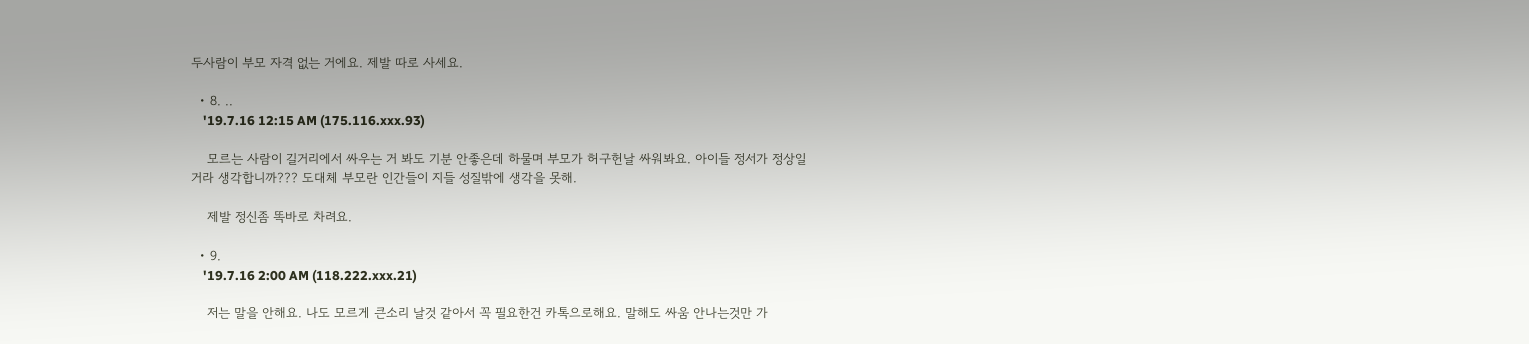두사람이 부모 자격 없는 거에요. 제발 따로 사세요.

  • 8. ..
    '19.7.16 12:15 AM (175.116.xxx.93)

    모르는 사람이 길거리에서 싸우는 거 봐도 기분 안좋은데 하물며 부모가 허구헌날 싸워봐요. 아이들 정서가 정상일거라 생각합니까??? 도대체 부모란 인간들이 지들 성질밖에 생각을 못해.

    제발 정신좀 똑바로 차려요.

  • 9.
    '19.7.16 2:00 AM (118.222.xxx.21)

    저는 말을 안해요. 나도 모르게 큰소리 날것 같아서 꼭 필요한건 카톡으로해요. 말해도 싸움 안나는것만 가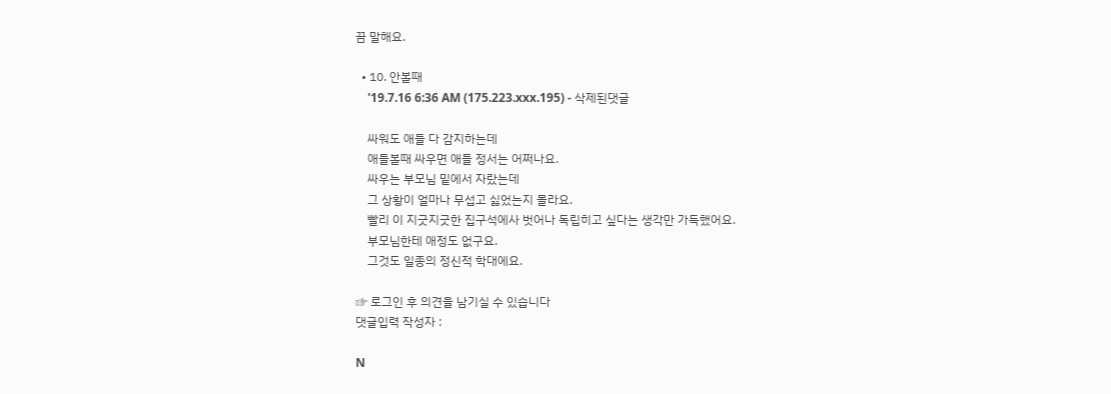끔 말해요.

  • 10. 안볼때
    '19.7.16 6:36 AM (175.223.xxx.195) - 삭제된댓글

    싸워도 애들 다 감지하는데
    애들볼때 싸우면 애들 정서는 어쩌나요.
    싸우는 부모님 밑에서 자랐는데
    그 상황이 얼마나 무섭고 싫었는지 몰라요.
    빨리 이 지긋지긋한 집구석에사 벗어나 독립히고 싶다는 생각만 가득했어요.
    부모님한테 애정도 없구요.
    그것도 일종의 정신적 학대에요.

☞ 로그인 후 의견을 남기실 수 있습니다
댓글입력 작성자 :

N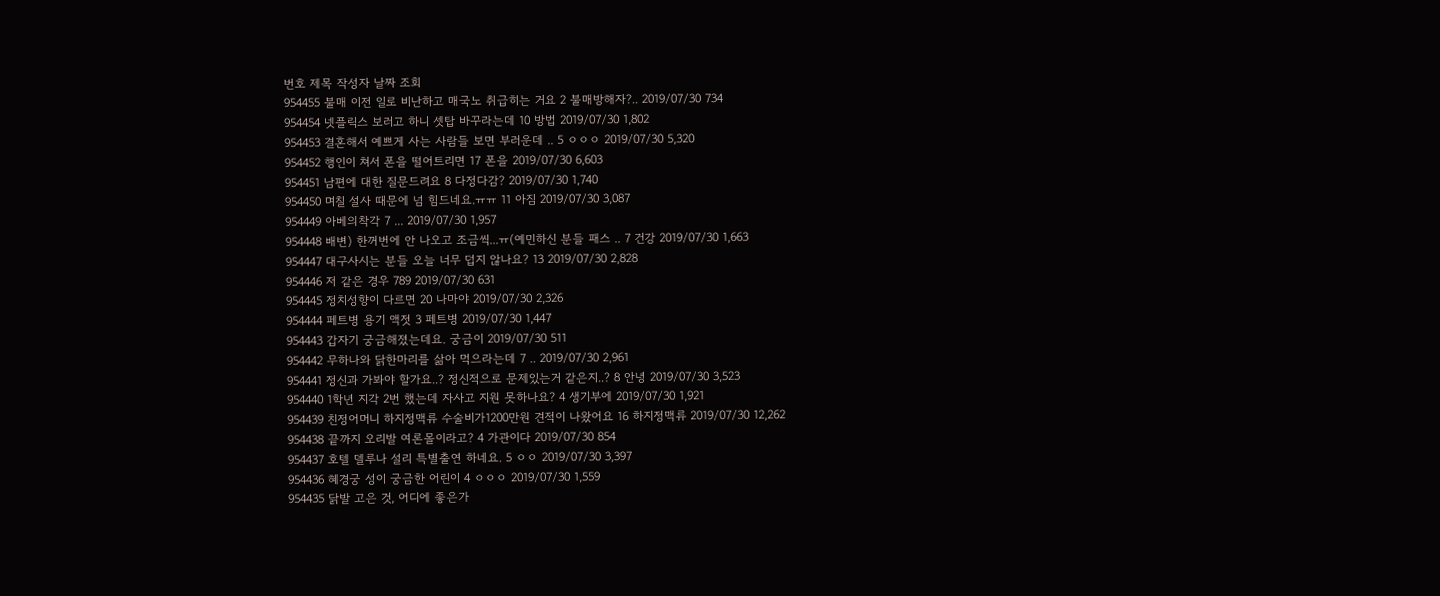번호 제목 작성자 날짜 조회
954455 불매 이전 일로 비난하고 매국노 취급히는 거요 2 불매방해자?.. 2019/07/30 734
954454 넷플릭스 보러고 하니 셋탑 바꾸라는데 10 방법 2019/07/30 1,802
954453 결혼해서 예쁘게 사는 사람들 보면 부러운데 .. 5 ㅇㅇㅇ 2019/07/30 5,320
954452 행인이 쳐서 폰을 떨어트리면 17 폰을 2019/07/30 6,603
954451 남편에 대한 질문드려요 8 다정다감? 2019/07/30 1,740
954450 며칠 설사 때문에 넘 힘드네요.ㅠㅠ 11 아짐 2019/07/30 3,087
954449 아베의착각 7 ... 2019/07/30 1,957
954448 배변) 한꺼번에 안 나오고 조금씩...ㅠ(예민하신 분들 패스 .. 7 건강 2019/07/30 1,663
954447 대구사시는 분들 오늘 너무 덥지 않나요? 13 2019/07/30 2,828
954446 저 같은 경우 789 2019/07/30 631
954445 정치성향이 다르면 20 나마야 2019/07/30 2,326
954444 페트병 용기 액젓 3 페트병 2019/07/30 1,447
954443 갑자기 궁금해졌는데요. 궁금이 2019/07/30 511
954442 무하나와 닭한마리를 삶아 먹으라는데 7 .. 2019/07/30 2,961
954441 정신과 가봐야 할가요..? 정신적으로 문제있는거 같은지..? 8 안녕 2019/07/30 3,523
954440 1학년 지각 2번 했는데 자사고 지원 못하나요? 4 생기부에 2019/07/30 1,921
954439 친정어머니 하지정맥류 수술비가1200만원 견적이 나왔어요 16 하지정맥류 2019/07/30 12,262
954438 끝까지 오리발 여론몰이라고? 4 가관이다 2019/07/30 854
954437 호텔 델루나 설리 특별출연 하네요. 5 ㅇㅇ 2019/07/30 3,397
954436 혜경궁 성이 궁금한 어린이 4 ㅇㅇㅇ 2019/07/30 1,559
954435 닭발 고은 것, 어디에 좋은가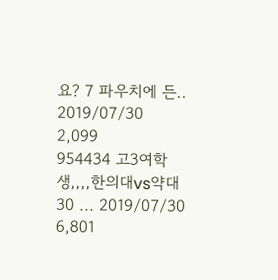요? 7 파우치에 든.. 2019/07/30 2,099
954434 고3여학생,,,,한의대vs약대 30 ... 2019/07/30 6,801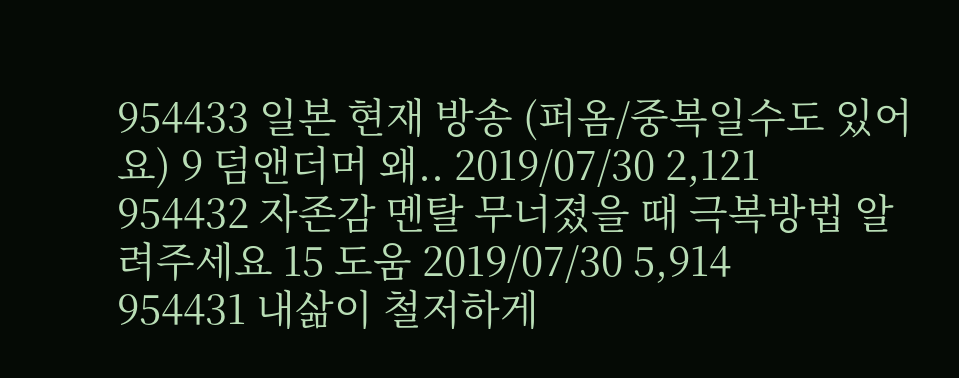954433 일본 현재 방송 (퍼옴/중복일수도 있어요) 9 덤앤더머 왜.. 2019/07/30 2,121
954432 자존감 멘탈 무너졌을 때 극복방법 알려주세요 15 도움 2019/07/30 5,914
954431 내삶이 철저하게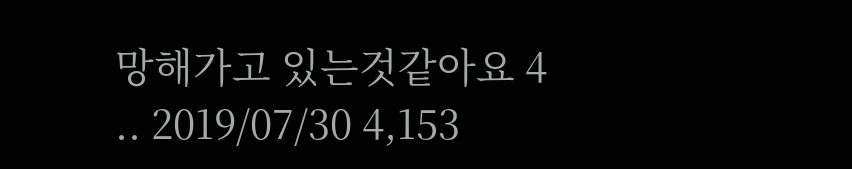망해가고 있는것같아요 4 .. 2019/07/30 4,153